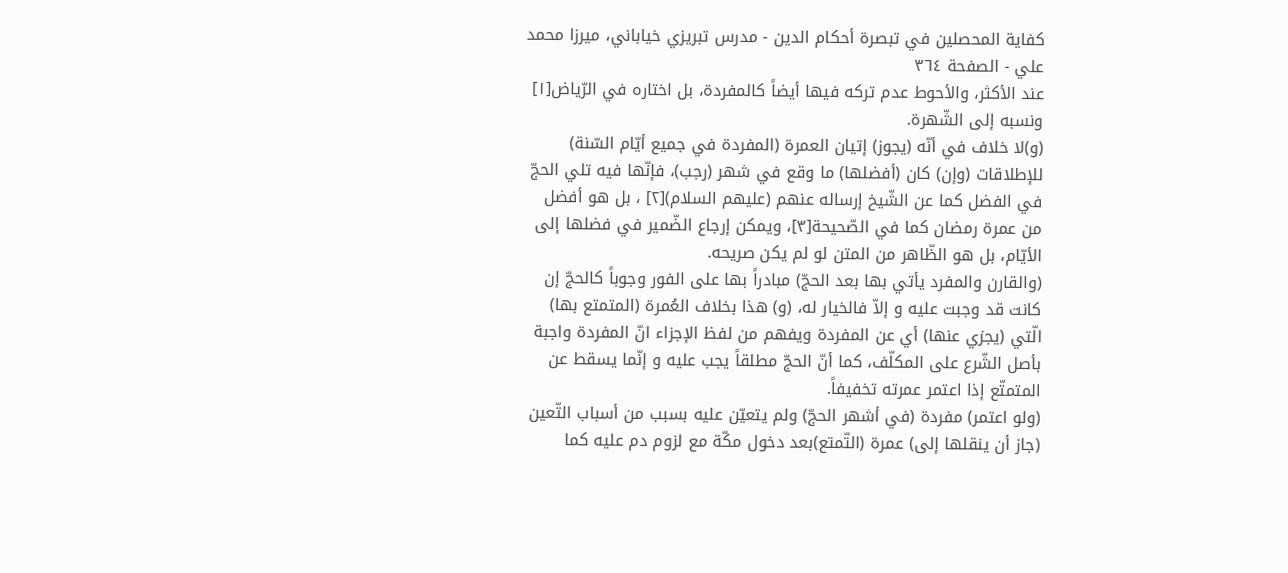كفاية المحصلين في تبصرة أحكام الدين - مدرس تبريزي خياباني، ميرزا محمد علي - الصفحة ٣٦٤
عند الأكثر، والأحوط عدم تركه فيها أيضاً كالمفردة، بل اختاره في الرّياض[١] ونسبه إلى الشّهرة.
(و)لا خلاف في أنّه (يجوز) إتيان العمرة (المفردة في جميع أيّام السّنة) للإطلاقات (وإن) كان (أفضلها) ما وقع في شهر (رجب)، فإنّها فيه تلي الحجّ في الفضل كما عن الشّيخ إرساله عنهم (عليهم السلام)[٢] ، بل هو أفضل من عمرة رمضان كما في الصّحيحة[٣]، ويمكن إرجاع الضّمير في فضلها إلى الأيّام، بل هو الظّاهر من المتن لو لم يكن صريحه.
(والقارن والمفرد يأتي بها بعد الحجّ) مبادراً بها على الفور وجوباً كالحجّ إن كانت قد وجبت عليه و إلاّ فالخيار له، (و) هذا بخلاف العُمرة (المتمتع بها) الّتي (يجزي عنها) أي عن المفردة ويفهم من لفظ الإجزاء انّ المفردة واجبة بأصل الشّرع على المكلّف، كما أنّ الحجّ مطلقاً يجب عليه و إنّما يسقط عن المتمتّع إذا اعتمر عمرته تخفيفاً.
(ولو اعتمر) مفردة (في أشهر الحجّ) ولم يتعيّن عليه بسبب من أسباب التّعين (جاز أن ينقلها إلى) عمرة (التّمتع)بعد دخول مكّة مع لزوم دم عليه كما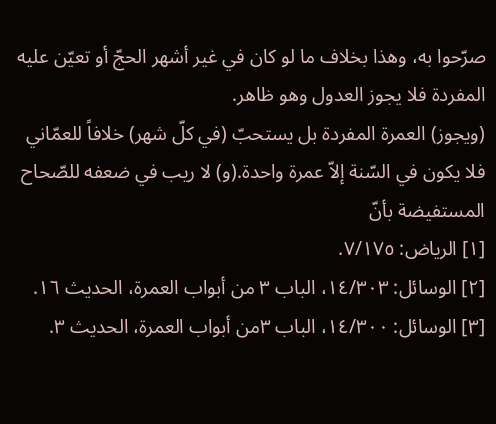صرّحوا به، وهذا بخلاف ما لو كان في غير أشهر الحجّ أو تعيّن عليه المفردة فلا يجوز العدول وهو ظاهر.
(ويجوز) العمرة المفردة بل يستحبّ (في كلّ شهر) خلافاً للعمّاني فلا يكون في السّنة إلاّ عمرة واحدة.(و) لا ريب في ضعفه للصّحاح المستفيضة بأنّ
[١] الرياض: ٧/١٧٥.
[٢] الوسائل: ١٤/٣٠٣، الباب ٣ من أبواب العمرة، الحديث ١٦.
[٣] الوسائل: ١٤/٣٠٠، الباب ٣من أبواب العمرة، الحديث ٣.